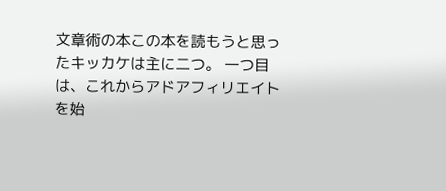文章術の本この本を読もうと思ったキッカケは主に二つ。 一つ目は、これからアドアフィリエイトを始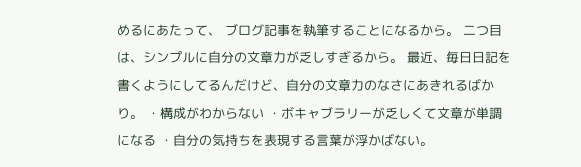めるにあたって、 ブログ記事を執筆することになるから。 二つ目は、シンプルに自分の文章力が乏しすぎるから。 最近、毎日日記を書くようにしてるんだけど、自分の文章力のなさにあきれるばかり。 ・構成がわからない ・ボキャブラリーが乏しくて文章が単調になる ・自分の気持ちを表現する言葉が浮かばない。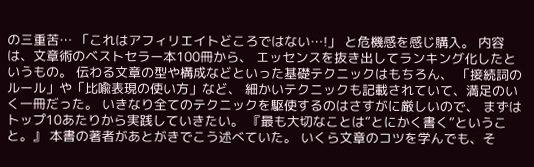の三重苦… 「これはアフィリエイトどころではない…!」 と危機感を感じ購入。 内容は、文章術のベストセラー本100冊から、 エッセンスを抜き出してランキング化したというもの。 伝わる文章の型や構成などといった基礎テクニックはもちろん、 「接続詞のルール」や「比喩表現の使い方」など、 細かいテクニックも記載されていて、満足のいく一冊だった。 いきなり全てのテクニックを駆使するのはさすがに厳しいので、 まずはトップ10あたりから実践していきたい。 『最も大切なことは”とにかく書く”ということ。』 本書の著者があとがきでこう述べていた。 いくら文章のコツを学んでも、そ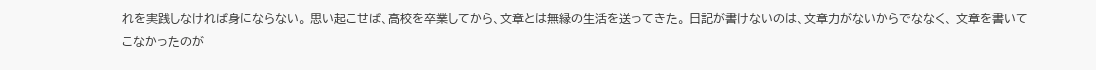れを実践しなければ身にならない。 思い起こせば、高校を卒業してから、文章とは無縁の生活を送ってきた。 日記が書けないのは、文章力がないからでななく、 文章を書いてこなかったのが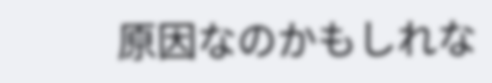原因なのかもしれな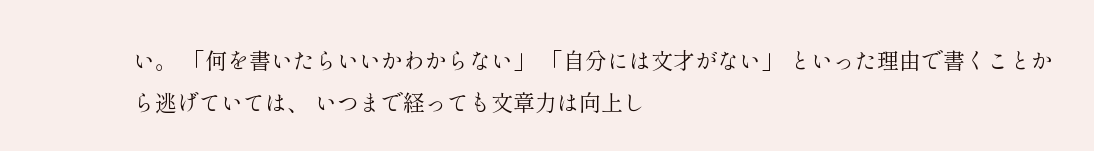い。 「何を書いたらいいかわからない」 「自分には文才がない」 といった理由で書くことから逃げていては、 いつまで経っても文章力は向上し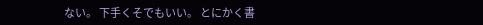ない。 下手くそでもいい。 とにかく書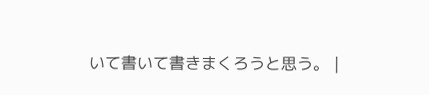いて書いて書きまくろうと思う。 |